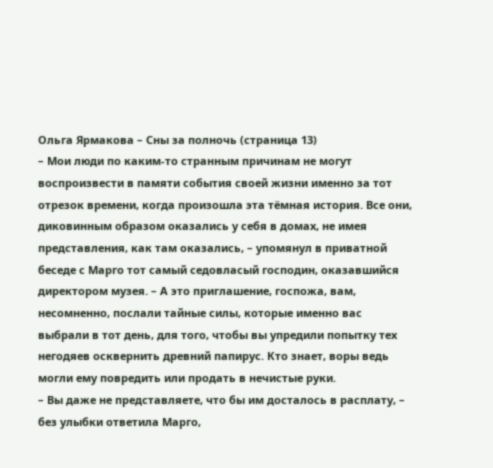Ольга Ярмакова – Сны за полночь (страница 13)
– Мои люди по каким-то странным причинам не могут воспроизвести в памяти события своей жизни именно за тот отрезок времени, когда произошла эта тёмная история. Все они, диковинным образом оказались у себя в домах, не имея представления, как там оказались, – упомянул в приватной беседе с Марго тот самый седовласый господин, оказавшийся директором музея. – А это приглашение, госпожа, вам, несомненно, послали тайные силы, которые именно вас выбрали в тот день, для того, чтобы вы упредили попытку тех негодяев осквернить древний папирус. Кто знает, воры ведь могли ему повредить или продать в нечистые руки.
– Вы даже не представляете, что бы им досталось в расплату, – без улыбки ответила Марго,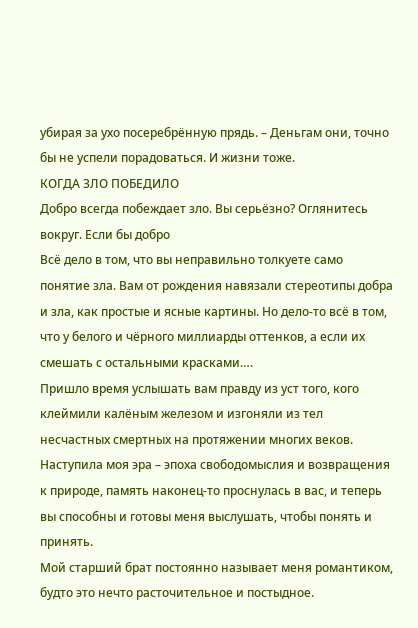убирая за ухо посеребрённую прядь. – Деньгам они, точно бы не успели порадоваться. И жизни тоже.
КОГДА ЗЛО ПОБЕДИЛО
Добро всегда побеждает зло. Вы серьёзно? Оглянитесь вокруг. Если бы добро
Всё дело в том, что вы неправильно толкуете само понятие зла. Вам от рождения навязали стереотипы добра и зла, как простые и ясные картины. Но дело-то всё в том, что у белого и чёрного миллиарды оттенков, а если их смешать с остальными красками….
Пришло время услышать вам правду из уст того, кого клеймили калёным железом и изгоняли из тел несчастных смертных на протяжении многих веков. Наступила моя эра – эпоха свободомыслия и возвращения к природе, память наконец-то проснулась в вас, и теперь вы способны и готовы меня выслушать, чтобы понять и принять.
Мой старший брат постоянно называет меня романтиком, будто это нечто расточительное и постыдное.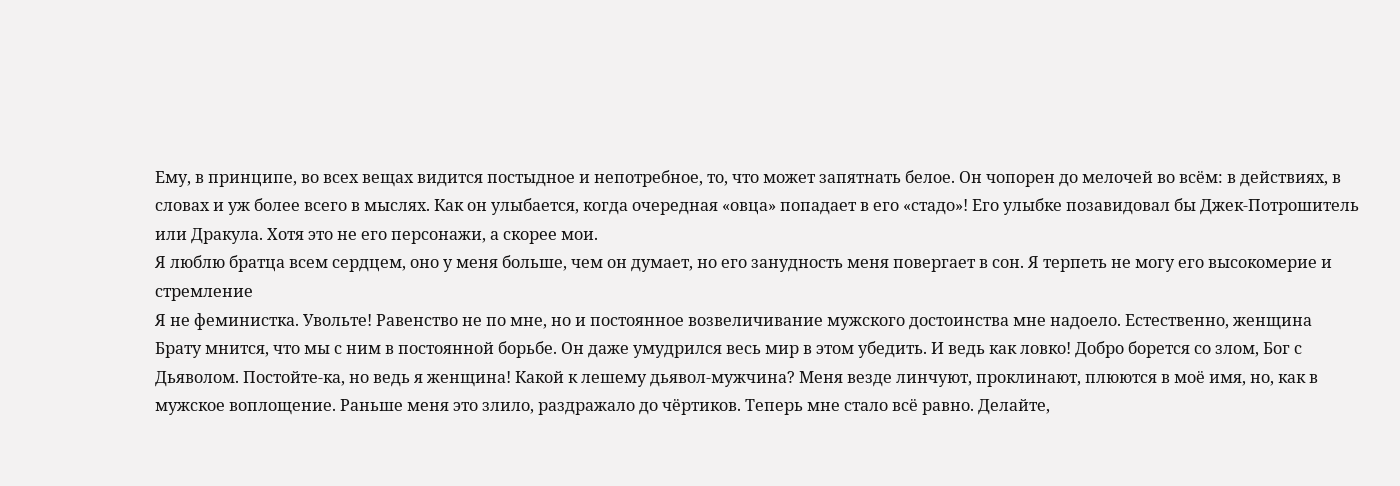Ему, в принципе, во всех вещах видится постыдное и непотребное, то, что может запятнать белое. Он чопорен до мелочей во всём: в действиях, в словах и уж более всего в мыслях. Как он улыбается, когда очередная «овца» попадает в его «стадо»! Его улыбке позавидовал бы Джек-Потрошитель или Дракула. Хотя это не его персонажи, а скорее мои.
Я люблю братца всем сердцем, оно у меня больше, чем он думает, но его занудность меня повергает в сон. Я терпеть не могу его высокомерие и стремление
Я не феминистка. Увольте! Равенство не по мне, но и постоянное возвеличивание мужского достоинства мне надоело. Естественно, женщина
Брату мнится, что мы с ним в постоянной борьбе. Он даже умудрился весь мир в этом убедить. И ведь как ловко! Добро борется со злом, Бог с Дьяволом. Постойте-ка, но ведь я женщина! Какой к лешему дьявол-мужчина? Меня везде линчуют, проклинают, плюются в моё имя, но, как в мужское воплощение. Раньше меня это злило, раздражало до чёртиков. Теперь мне стало всё равно. Делайте,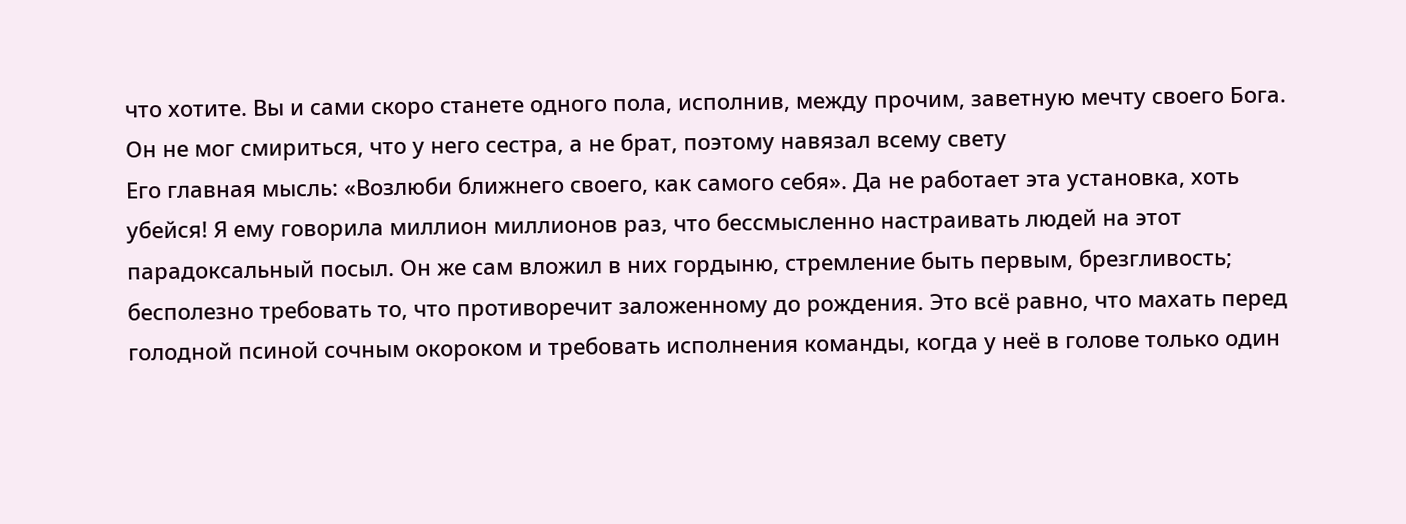что хотите. Вы и сами скоро станете одного пола, исполнив, между прочим, заветную мечту своего Бога. Он не мог смириться, что у него сестра, а не брат, поэтому навязал всему свету
Его главная мысль: «Возлюби ближнего своего, как самого себя». Да не работает эта установка, хоть убейся! Я ему говорила миллион миллионов раз, что бессмысленно настраивать людей на этот парадоксальный посыл. Он же сам вложил в них гордыню, стремление быть первым, брезгливость; бесполезно требовать то, что противоречит заложенному до рождения. Это всё равно, что махать перед голодной псиной сочным окороком и требовать исполнения команды, когда у неё в голове только один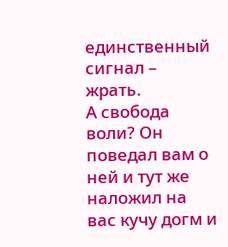единственный сигнал – жрать.
А свобода воли? Он поведал вам о ней и тут же наложил на вас кучу догм и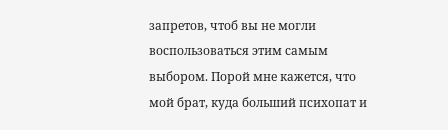запретов, чтоб вы не могли воспользоваться этим самым выбором. Порой мне кажется, что мой брат, куда больший психопат и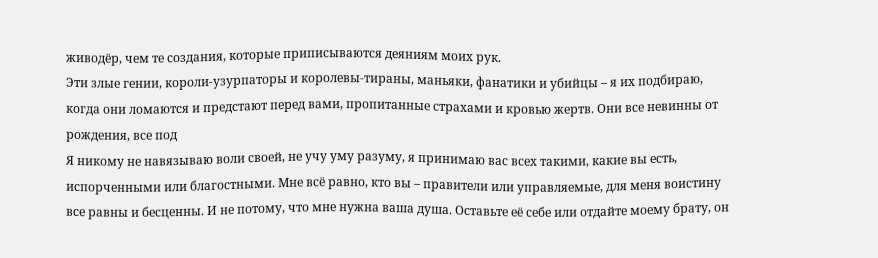живодёр, чем те создания, которые приписываются деяниям моих рук.
Эти злые гении, короли-узурпаторы и королевы-тираны, маньяки, фанатики и убийцы – я их подбираю, когда они ломаются и предстают перед вами, пропитанные страхами и кровью жертв. Они все невинны от рождения, все под
Я никому не навязываю воли своей, не учу уму разуму, я принимаю вас всех такими, какие вы есть, испорченными или благостными. Мне всё равно, кто вы – правители или управляемые, для меня воистину все равны и бесценны. И не потому, что мне нужна ваша душа. Оставьте её себе или отдайте моему брату, он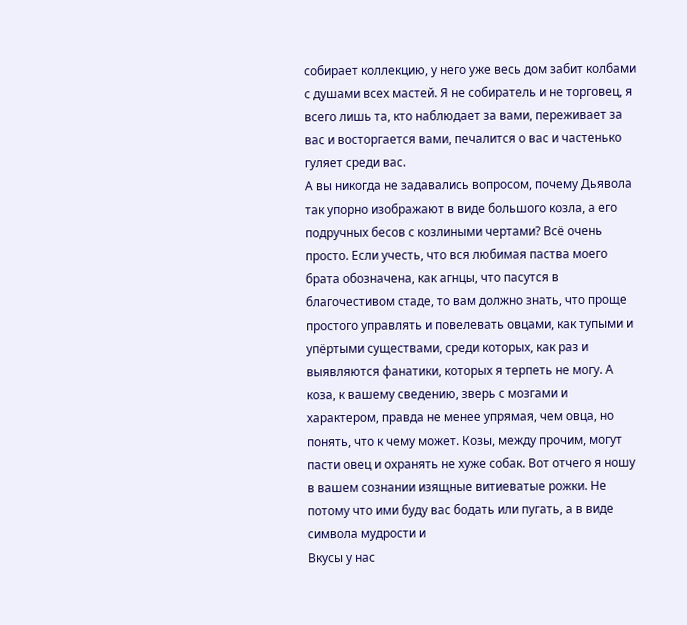собирает коллекцию, у него уже весь дом забит колбами с душами всех мастей. Я не собиратель и не торговец, я всего лишь та, кто наблюдает за вами, переживает за вас и восторгается вами, печалится о вас и частенько гуляет среди вас.
А вы никогда не задавались вопросом, почему Дьявола так упорно изображают в виде большого козла, а его подручных бесов с козлиными чертами? Всё очень просто. Если учесть, что вся любимая паства моего брата обозначена, как агнцы, что пасутся в благочестивом стаде, то вам должно знать, что проще простого управлять и повелевать овцами, как тупыми и упёртыми существами, среди которых, как раз и выявляются фанатики, которых я терпеть не могу. А коза, к вашему сведению, зверь с мозгами и характером, правда не менее упрямая, чем овца, но понять, что к чему может. Козы, между прочим, могут пасти овец и охранять не хуже собак. Вот отчего я ношу в вашем сознании изящные витиеватые рожки. Не потому что ими буду вас бодать или пугать, а в виде символа мудрости и
Вкусы у нас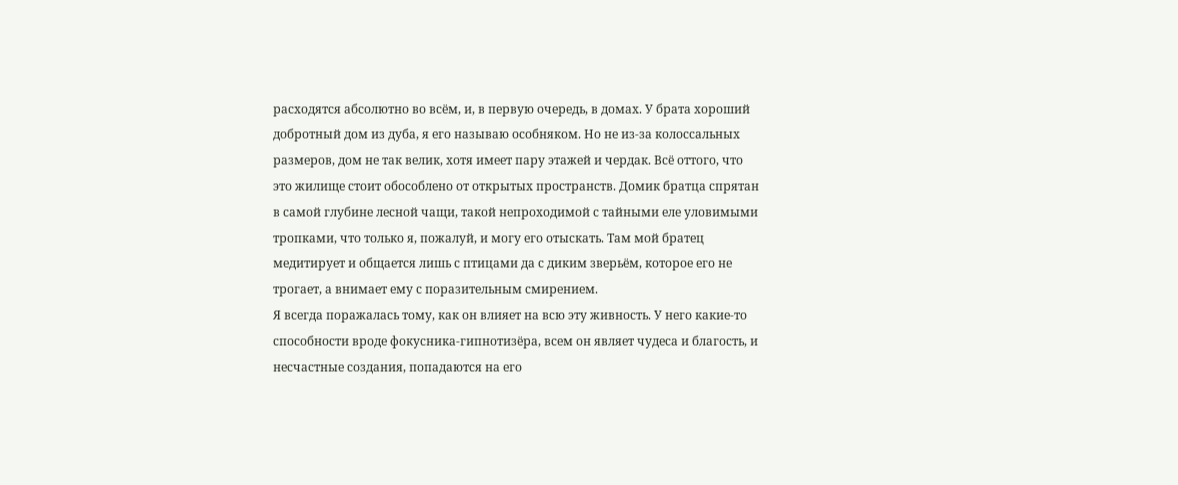расходятся абсолютно во всём, и, в первую очередь, в домах. У брата хороший добротный дом из дуба, я его называю особняком. Но не из-за колоссальных размеров, дом не так велик, хотя имеет пару этажей и чердак. Всё оттого, что это жилище стоит обособлено от открытых пространств. Домик братца спрятан в самой глубине лесной чащи, такой непроходимой с тайными еле уловимыми тропками, что только я, пожалуй, и могу его отыскать. Там мой братец медитирует и общается лишь с птицами да с диким зверьём, которое его не трогает, а внимает ему с поразительным смирением.
Я всегда поражалась тому, как он влияет на всю эту живность. У него какие-то способности вроде фокусника-гипнотизёра, всем он являет чудеса и благость, и несчастные создания, попадаются на его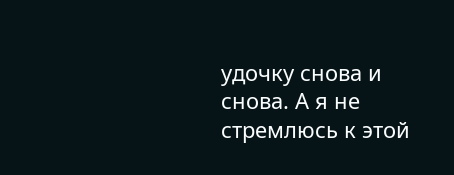удочку снова и снова. А я не стремлюсь к этой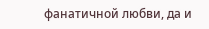фанатичной любви, да и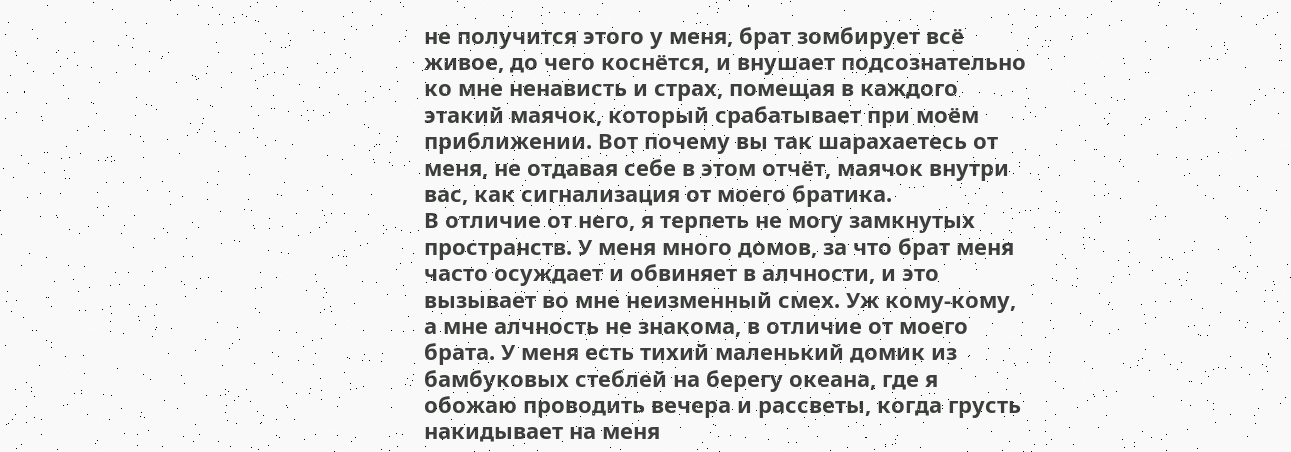не получится этого у меня, брат зомбирует всё живое, до чего коснётся, и внушает подсознательно ко мне ненависть и страх, помещая в каждого этакий маячок, который срабатывает при моём приближении. Вот почему вы так шарахаетесь от меня, не отдавая себе в этом отчёт, маячок внутри вас, как сигнализация от моего братика.
В отличие от него, я терпеть не могу замкнутых пространств. У меня много домов, за что брат меня часто осуждает и обвиняет в алчности, и это вызывает во мне неизменный смех. Уж кому-кому, а мне алчность не знакома, в отличие от моего брата. У меня есть тихий маленький домик из бамбуковых стеблей на берегу океана, где я обожаю проводить вечера и рассветы, когда грусть накидывает на меня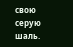свою серую шаль.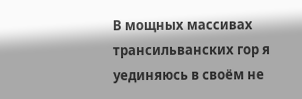В мощных массивах трансильванских гор я уединяюсь в своём не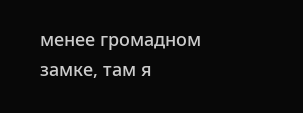менее громадном замке, там я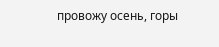провожу осень, горы